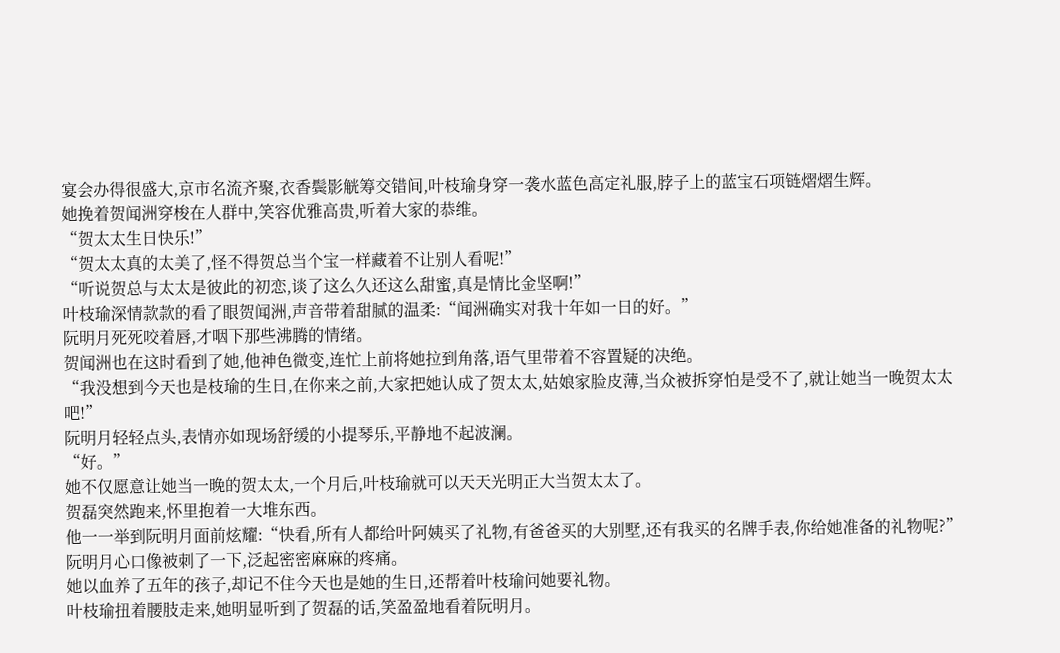宴会办得很盛大,京市名流齐聚,衣香鬓影觥筹交错间,叶枝瑜身穿一袭水蓝色高定礼服,脖子上的蓝宝石项链熠熠生辉。
她挽着贺闻洲穿梭在人群中,笑容优雅高贵,听着大家的恭维。
“贺太太生日快乐!”
“贺太太真的太美了,怪不得贺总当个宝一样藏着不让别人看呢!”
“听说贺总与太太是彼此的初恋,谈了这么久还这么甜蜜,真是情比金坚啊!”
叶枝瑜深情款款的看了眼贺闻洲,声音带着甜腻的温柔:“闻洲确实对我十年如一日的好。”
阮明月死死咬着唇,才咽下那些沸腾的情绪。
贺闻洲也在这时看到了她,他神色微变,连忙上前将她拉到角落,语气里带着不容置疑的决绝。
“我没想到今天也是枝瑜的生日,在你来之前,大家把她认成了贺太太,姑娘家脸皮薄,当众被拆穿怕是受不了,就让她当一晚贺太太吧!”
阮明月轻轻点头,表情亦如现场舒缓的小提琴乐,平静地不起波澜。
“好。”
她不仅愿意让她当一晚的贺太太,一个月后,叶枝瑜就可以天天光明正大当贺太太了。
贺磊突然跑来,怀里抱着一大堆东西。
他一一举到阮明月面前炫耀:“快看,所有人都给叶阿姨买了礼物,有爸爸买的大别墅,还有我买的名牌手表,你给她准备的礼物呢?”
阮明月心口像被刺了一下,泛起密密麻麻的疼痛。
她以血养了五年的孩子,却记不住今天也是她的生日,还帮着叶枝瑜问她要礼物。
叶枝瑜扭着腰肢走来,她明显听到了贺磊的话,笑盈盈地看着阮明月。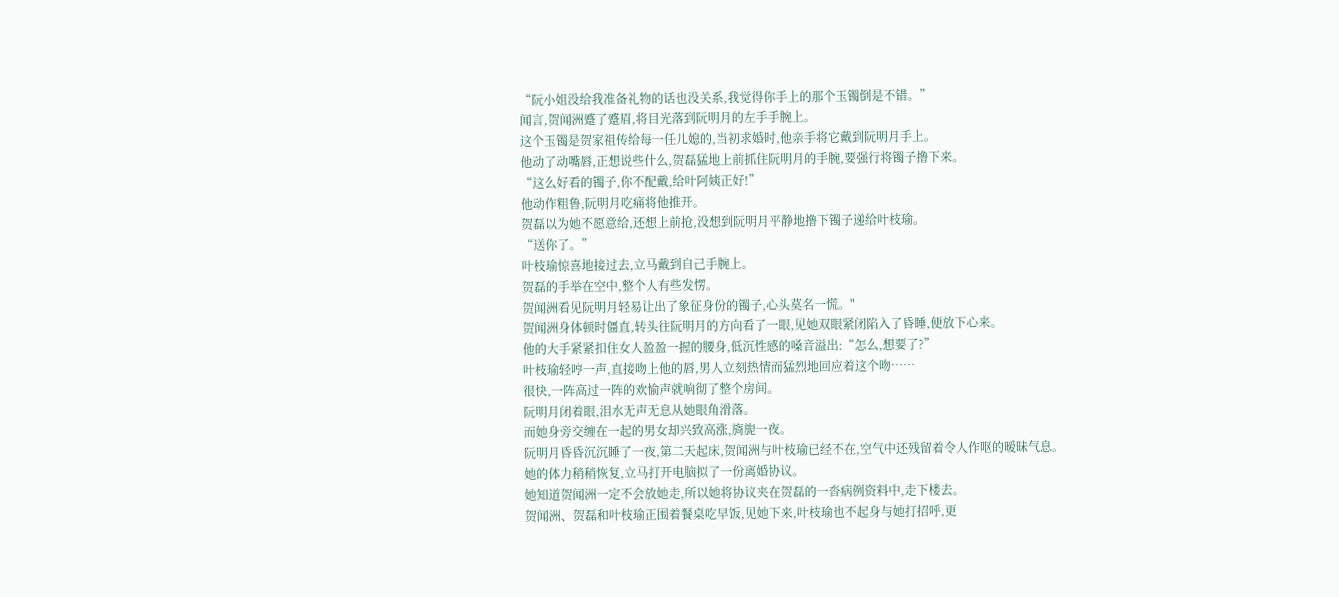“阮小姐没给我准备礼物的话也没关系,我觉得你手上的那个玉镯倒是不错。”
闻言,贺闻洲蹙了蹙眉,将目光落到阮明月的左手手腕上。
这个玉镯是贺家祖传给每一任儿媳的,当初求婚时,他亲手将它戴到阮明月手上。
他动了动嘴唇,正想说些什么,贺磊猛地上前抓住阮明月的手腕,要强行将镯子撸下来。
“这么好看的镯子,你不配戴,给叶阿姨正好!”
他动作粗鲁,阮明月吃痛将他推开。
贺磊以为她不愿意给,还想上前抢,没想到阮明月平静地撸下镯子递给叶枝瑜。
“送你了。”
叶枝瑜惊喜地接过去,立马戴到自己手腕上。
贺磊的手举在空中,整个人有些发愣。
贺闻洲看见阮明月轻易让出了象征身份的镯子,心头莫名一慌。"
贺闻洲身体顿时僵直,转头往阮明月的方向看了一眼,见她双眼紧闭陷入了昏睡,便放下心来。
他的大手紧紧扣住女人盈盈一握的腰身,低沉性感的嗓音溢出:“怎么,想要了?”
叶枝瑜轻哼一声,直接吻上他的唇,男人立刻热情而猛烈地回应着这个吻……
很快,一阵高过一阵的欢愉声就响彻了整个房间。
阮明月闭着眼,泪水无声无息从她眼角滑落。
而她身旁交缠在一起的男女却兴致高涨,旖旎一夜。
阮明月昏昏沉沉睡了一夜,第二天起床,贺闻洲与叶枝瑜已经不在,空气中还残留着令人作呕的暧昧气息。
她的体力稍稍恢复,立马打开电脑拟了一份离婚协议。
她知道贺闻洲一定不会放她走,所以她将协议夹在贺磊的一沓病例资料中,走下楼去。
贺闻洲、贺磊和叶枝瑜正围着餐桌吃早饭,见她下来,叶枝瑜也不起身与她打招呼,更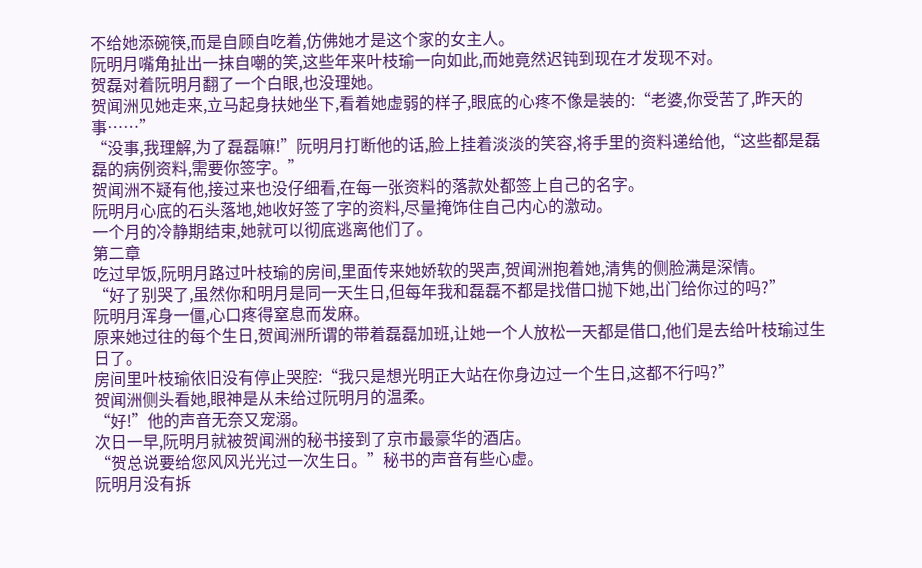不给她添碗筷,而是自顾自吃着,仿佛她才是这个家的女主人。
阮明月嘴角扯出一抹自嘲的笑,这些年来叶枝瑜一向如此,而她竟然迟钝到现在才发现不对。
贺磊对着阮明月翻了一个白眼,也没理她。
贺闻洲见她走来,立马起身扶她坐下,看着她虚弱的样子,眼底的心疼不像是装的:“老婆,你受苦了,昨天的事……”
“没事,我理解,为了磊磊嘛!”阮明月打断他的话,脸上挂着淡淡的笑容,将手里的资料递给他,“这些都是磊磊的病例资料,需要你签字。”
贺闻洲不疑有他,接过来也没仔细看,在每一张资料的落款处都签上自己的名字。
阮明月心底的石头落地,她收好签了字的资料,尽量掩饰住自己内心的激动。
一个月的冷静期结束,她就可以彻底逃离他们了。
第二章
吃过早饭,阮明月路过叶枝瑜的房间,里面传来她娇软的哭声,贺闻洲抱着她,清隽的侧脸满是深情。
“好了别哭了,虽然你和明月是同一天生日,但每年我和磊磊不都是找借口抛下她,出门给你过的吗?”
阮明月浑身一僵,心口疼得窒息而发麻。
原来她过往的每个生日,贺闻洲所谓的带着磊磊加班,让她一个人放松一天都是借口,他们是去给叶枝瑜过生日了。
房间里叶枝瑜依旧没有停止哭腔:“我只是想光明正大站在你身边过一个生日,这都不行吗?”
贺闻洲侧头看她,眼神是从未给过阮明月的温柔。
“好!”他的声音无奈又宠溺。
次日一早,阮明月就被贺闻洲的秘书接到了京市最豪华的酒店。
“贺总说要给您风风光光过一次生日。”秘书的声音有些心虚。
阮明月没有拆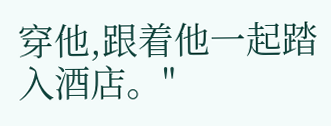穿他,跟着他一起踏入酒店。"